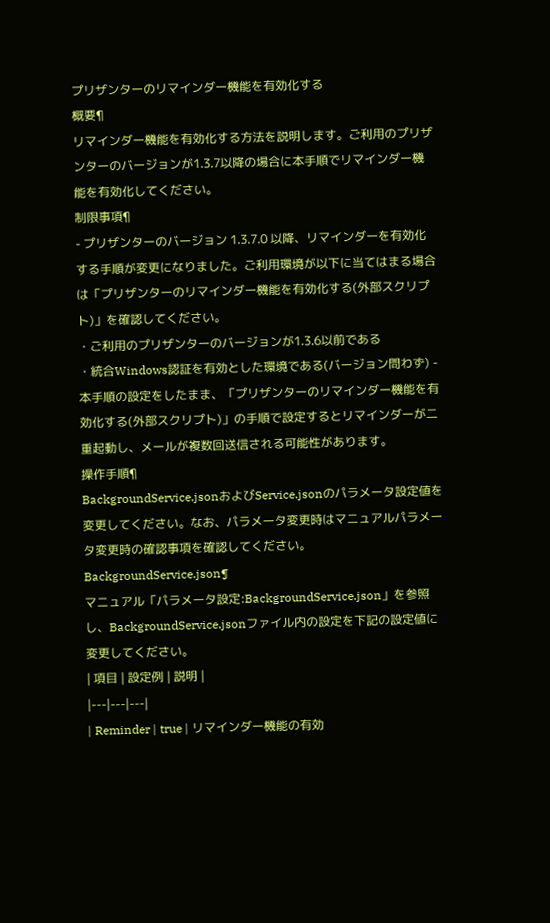プリザンターのリマインダー機能を有効化する
概要¶
リマインダー機能を有効化する方法を説明します。ご利用のプリザンターのバージョンが1.3.7以降の場合に本手順でリマインダー機能を有効化してください。
制限事項¶
- プリザンターのバージョン 1.3.7.0 以降、リマインダーを有効化する手順が変更になりました。ご利用環境が以下に当てはまる場合は「プリザンターのリマインダー機能を有効化する(外部スクリプト)」を確認してください。
・ご利用のプリザンターのバージョンが1.3.6以前である
・統合Windows認証を有効とした環境である(バージョン問わず) - 本手順の設定をしたまま、「プリザンターのリマインダー機能を有効化する(外部スクリプト)」の手順で設定するとリマインダーが二重起動し、メールが複数回送信される可能性があります。
操作手順¶
BackgroundService.jsonおよびService.jsonのパラメータ設定値を変更してください。なお、パラメータ変更時はマニュアルパラメータ変更時の確認事項を確認してください。
BackgroundService.json¶
マニュアル「パラメータ設定:BackgroundService.json」を参照し、BackgroundService.jsonファイル内の設定を下記の設定値に変更してください。
| 項目 | 設定例 | 説明 |
|---|---|---|
| Reminder | true | リマインダー機能の有効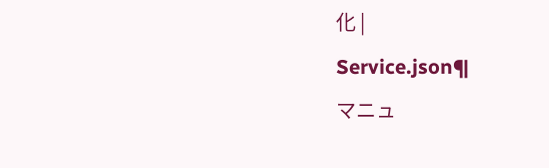化 |
Service.json¶
マニュ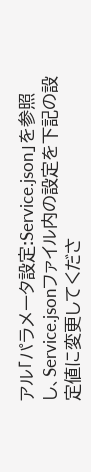アル「パラメータ設定:Service.json」を参照し、Service.jsonファイル内の設定を下記の設定値に変更してくださ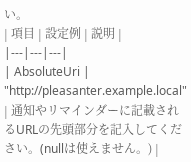い。
| 項目 | 設定例 | 説明 |
|---|---|---|
| AbsoluteUri | "http://pleasanter.example.local" | 通知やリマインダーに記載されるURLの先頭部分を記入してください。(nullは使えません。) |